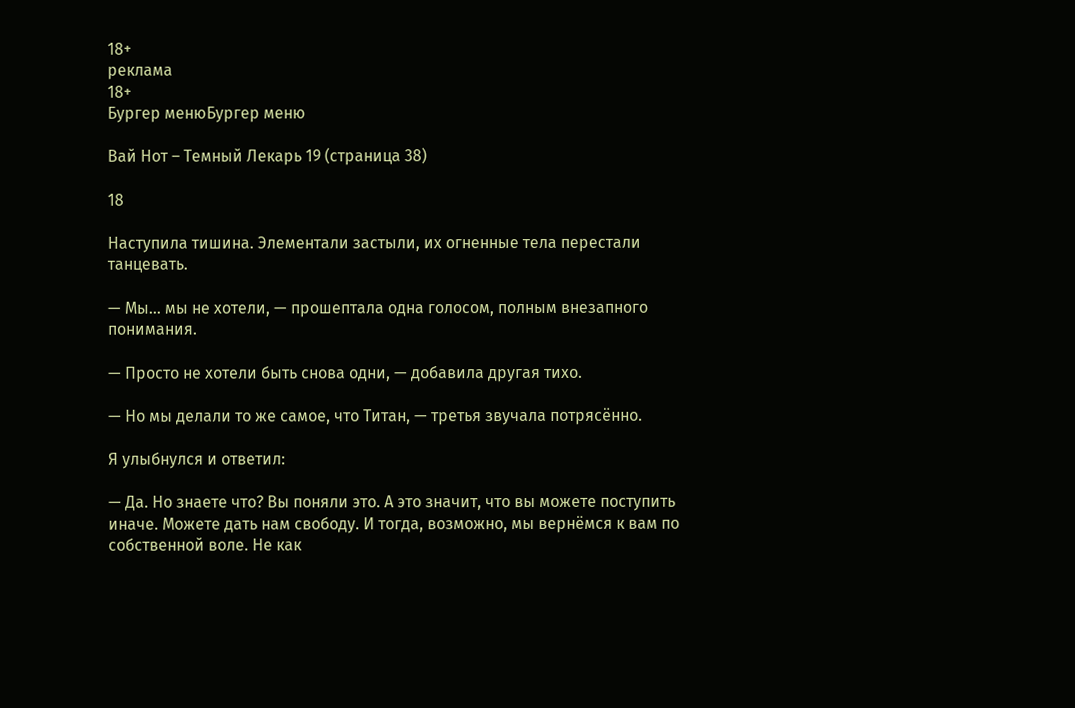18+
реклама
18+
Бургер менюБургер меню

Вай Нот – Темный Лекарь 19 (страница 38)

18

Наступила тишина. Элементали застыли, их огненные тела перестали танцевать.

— Мы… мы не хотели, — прошептала одна голосом, полным внезапного понимания.

— Просто не хотели быть снова одни, — добавила другая тихо.

— Но мы делали то же самое, что Титан, — третья звучала потрясённо.

Я улыбнулся и ответил:

— Да. Но знаете что? Вы поняли это. А это значит, что вы можете поступить иначе. Можете дать нам свободу. И тогда, возможно, мы вернёмся к вам по собственной воле. Не как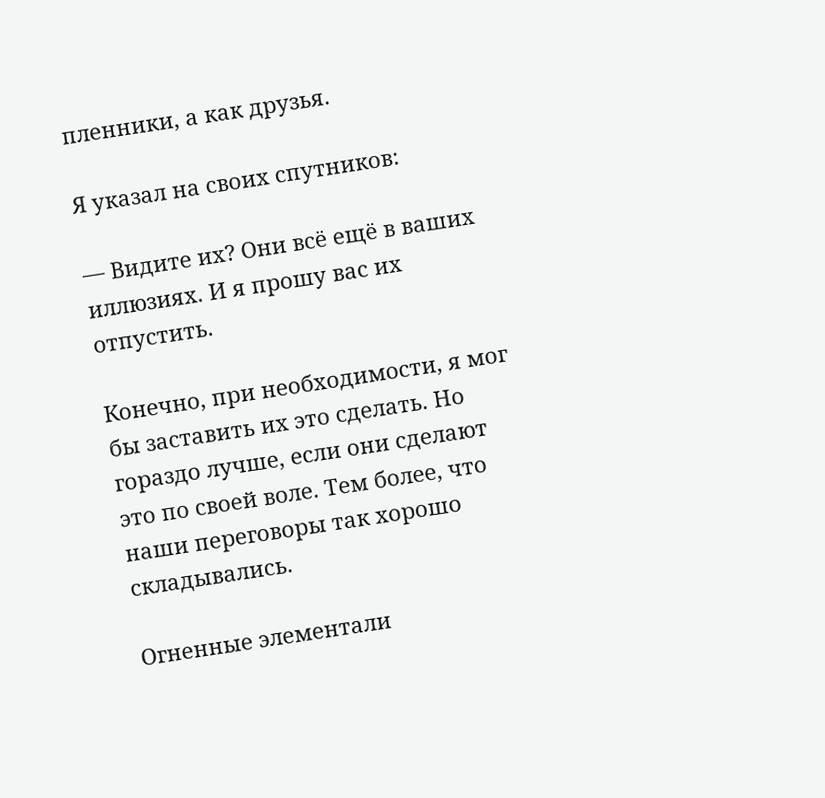пленники, а как друзья.

Я указал на своих спутников:

— Видите их? Они всё ещё в ваших иллюзиях. И я прошу вас их отпустить.

Конечно, при необходимости, я мог бы заставить их это сделать. Но гораздо лучше, если они сделают это по своей воле. Тем более, что наши переговоры так хорошо складывались.

Огненные элементали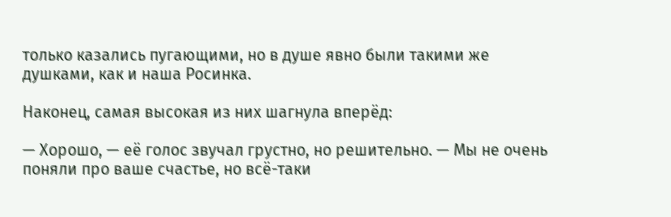только казались пугающими, но в душе явно были такими же душками, как и наша Росинка.

Наконец, самая высокая из них шагнула вперёд:

— Хорошо, — её голос звучал грустно, но решительно. — Мы не очень поняли про ваше счастье, но всё-таки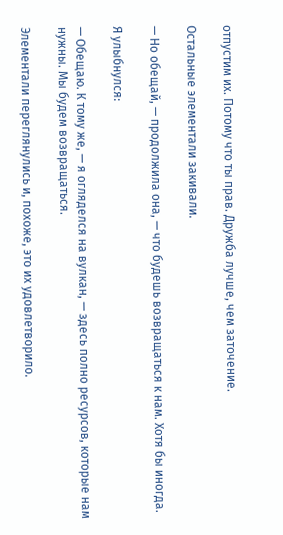отпустим их. Потому что ты прав. Дружба лучше, чем заточение.

Остальные элементали закивали.

— Но обещай, — продолжила она, — что будешь возвращаться к нам. Хотя бы иногда.

Я улыбнулся:

— Обещаю. К тому же, — я огляделся на вулкан, — здесь полно ресурсов, которые нам нужны. Мы будем возвращаться.

Элементали переглянулись и, похоже, это их удовлетворило.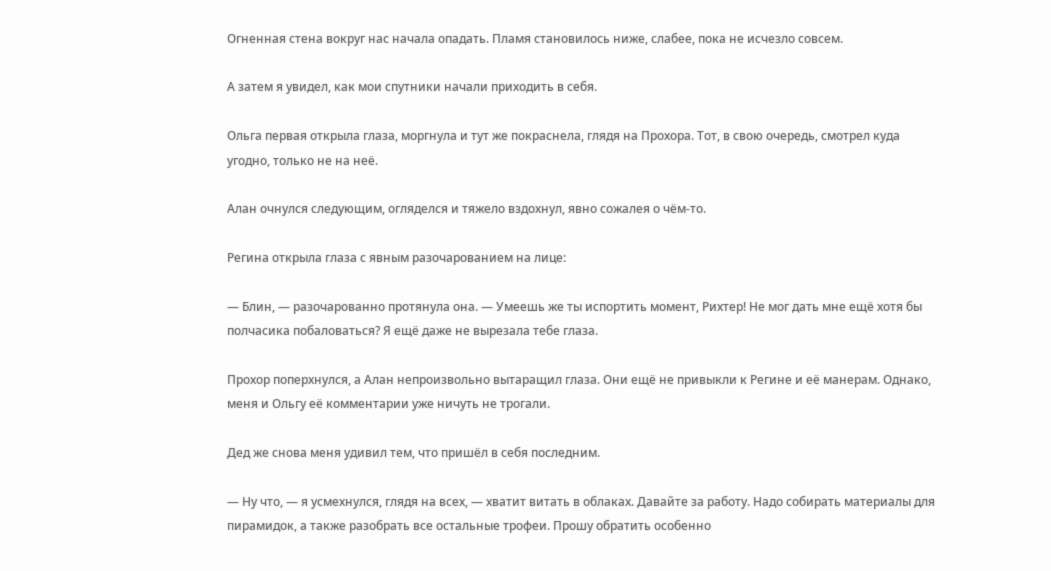Огненная стена вокруг нас начала опадать. Пламя становилось ниже, слабее, пока не исчезло совсем.

А затем я увидел, как мои спутники начали приходить в себя.

Ольга первая открыла глаза, моргнула и тут же покраснела, глядя на Прохора. Тот, в свою очередь, смотрел куда угодно, только не на неё.

Алан очнулся следующим, огляделся и тяжело вздохнул, явно сожалея о чём-то.

Регина открыла глаза с явным разочарованием на лице:

— Блин, — разочарованно протянула она. — Умеешь же ты испортить момент, Рихтер! Не мог дать мне ещё хотя бы полчасика побаловаться? Я ещё даже не вырезала тебе глаза.

Прохор поперхнулся, а Алан непроизвольно вытаращил глаза. Они ещё не привыкли к Регине и её манерам. Однако, меня и Ольгу её комментарии уже ничуть не трогали.

Дед же снова меня удивил тем, что пришёл в себя последним.

— Ну что, — я усмехнулся, глядя на всех, — хватит витать в облаках. Давайте за работу. Надо собирать материалы для пирамидок, а также разобрать все остальные трофеи. Прошу обратить особенно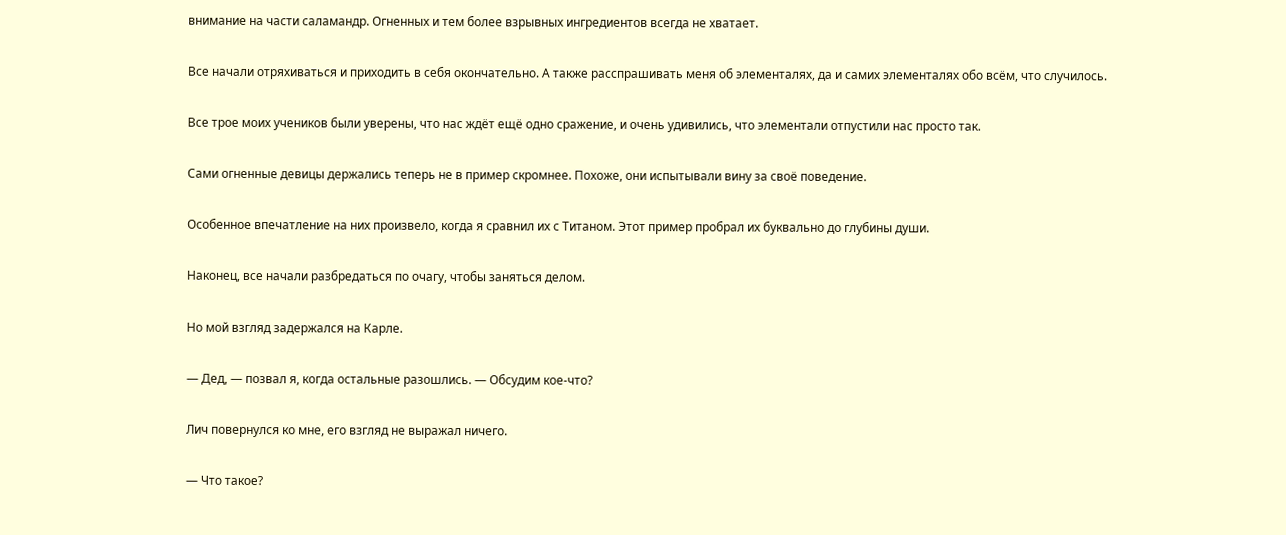внимание на части саламандр. Огненных и тем более взрывных ингредиентов всегда не хватает.

Все начали отряхиваться и приходить в себя окончательно. А также расспрашивать меня об элементалях, да и самих элементалях обо всём, что случилось.

Все трое моих учеников были уверены, что нас ждёт ещё одно сражение, и очень удивились, что элементали отпустили нас просто так.

Сами огненные девицы держались теперь не в пример скромнее. Похоже, они испытывали вину за своё поведение.

Особенное впечатление на них произвело, когда я сравнил их с Титаном. Этот пример пробрал их буквально до глубины души.

Наконец, все начали разбредаться по очагу, чтобы заняться делом.

Но мой взгляд задержался на Карле.

— Дед, — позвал я, когда остальные разошлись. — Обсудим кое-что?

Лич повернулся ко мне, его взгляд не выражал ничего.

— Что такое?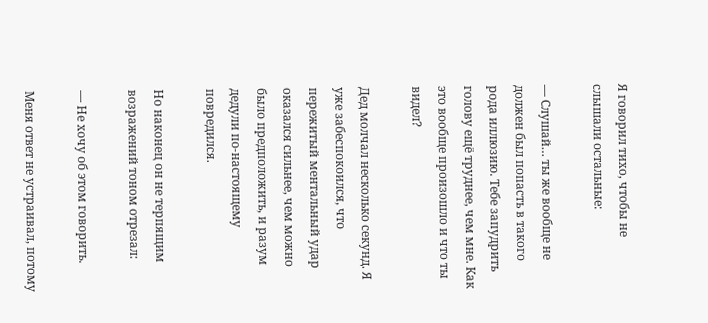Я говорил тихо, чтобы не слышали остальные:

— Слушай… ты же вообще не должен был попасть в такого рода иллюзию. Тебе запудрить голову ещё труднее, чем мне. Как это вообще произошло и что ты видел?

Дед молчал несколько секунд. Я уже забеспокоился, что пережитый ментальный удар оказался сильнее, чем можно было предположить, и разум дедули по-настоящему повредился.

Но наконец он не терпящим возражений тоном отрезал:

— Не хочу об этом говорить.

Меня ответ не устраивал, потому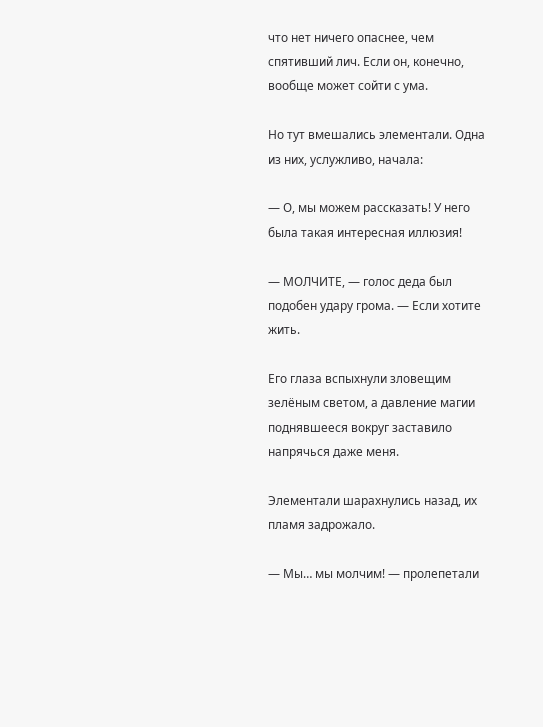что нет ничего опаснее, чем спятивший лич. Если он, конечно, вообще может сойти с ума.

Но тут вмешались элементали. Одна из них, услужливо, начала:

— О, мы можем рассказать! У него была такая интересная иллюзия!

— МОЛЧИТЕ, — голос деда был подобен удару грома. — Если хотите жить.

Его глаза вспыхнули зловещим зелёным светом, а давление магии поднявшееся вокруг заставило напрячься даже меня.

Элементали шарахнулись назад, их пламя задрожало.

— Мы… мы молчим! — пролепетали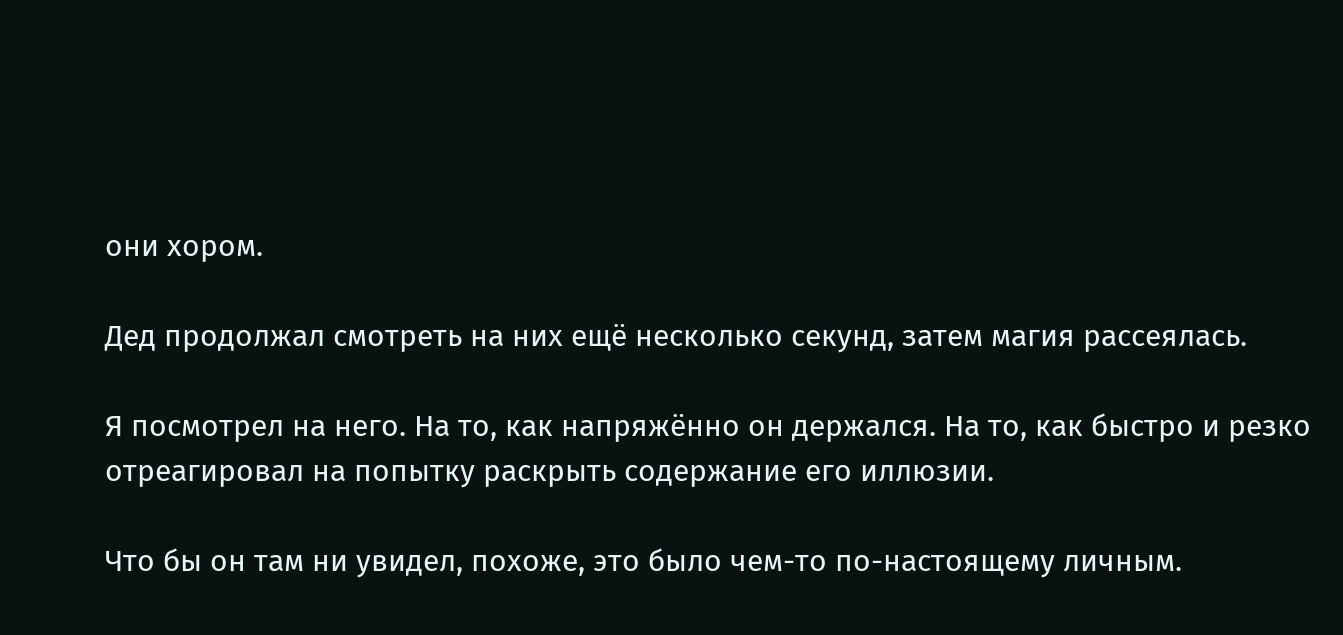они хором.

Дед продолжал смотреть на них ещё несколько секунд, затем магия рассеялась.

Я посмотрел на него. На то, как напряжённо он держался. На то, как быстро и резко отреагировал на попытку раскрыть содержание его иллюзии.

Что бы он там ни увидел, похоже, это было чем-то по-настоящему личным.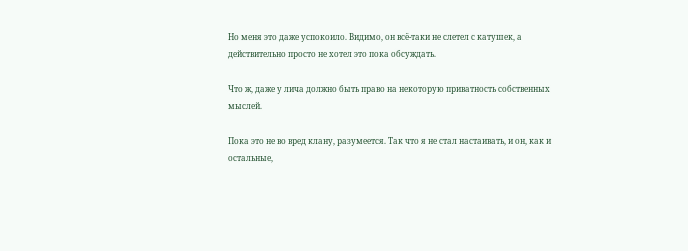Но меня это даже успокоило. Видимо, он всё-таки не слетел с катушек, а действительно просто не хотел это пока обсуждать.

Что ж, даже у лича должно быть право на некоторую приватность собственных мыслей.

Пока это не во вред клану, разумеется. Так что я не стал настаивать, и он, как и остальные,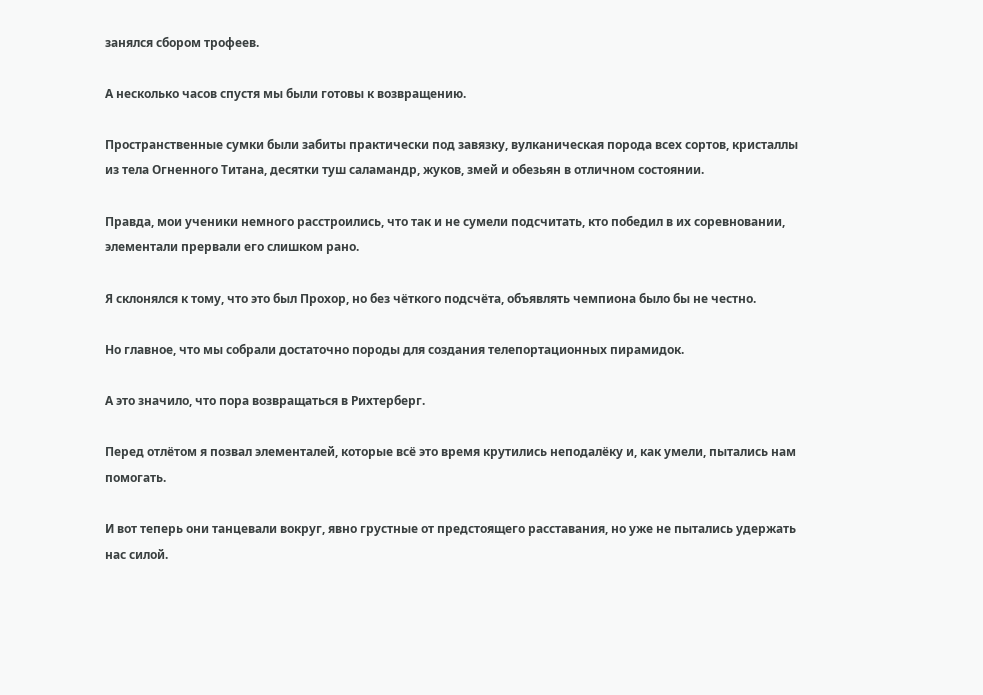занялся сбором трофеев.

А несколько часов спустя мы были готовы к возвращению.

Пространственные сумки были забиты практически под завязку, вулканическая порода всех сортов, кристаллы из тела Огненного Титана, десятки туш саламандр, жуков, змей и обезьян в отличном состоянии.

Правда, мои ученики немного расстроились, что так и не сумели подсчитать, кто победил в их соревновании, элементали прервали его слишком рано.

Я склонялся к тому, что это был Прохор, но без чёткого подсчёта, объявлять чемпиона было бы не честно.

Но главное, что мы собрали достаточно породы для создания телепортационных пирамидок.

А это значило, что пора возвращаться в Рихтерберг.

Перед отлётом я позвал элементалей, которые всё это время крутились неподалёку и, как умели, пытались нам помогать.

И вот теперь они танцевали вокруг, явно грустные от предстоящего расставания, но уже не пытались удержать нас силой.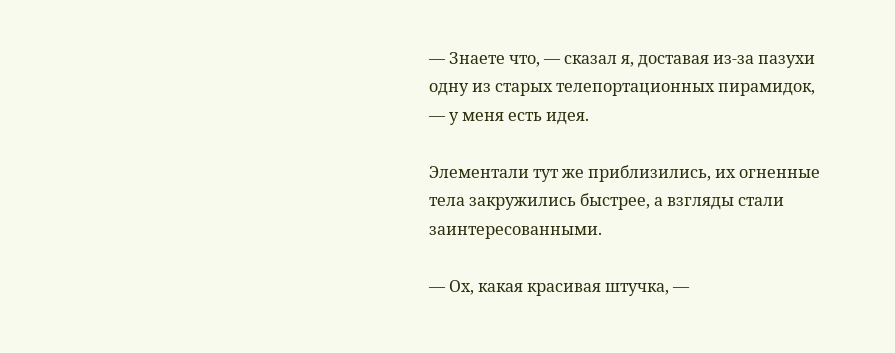— Знаете что, — сказал я, доставая из-за пазухи одну из старых телепортационных пирамидок, — у меня есть идея.

Элементали тут же приблизились, их огненные тела закружились быстрее, а взгляды стали заинтересованными.

— Ох, какая красивая штучка, —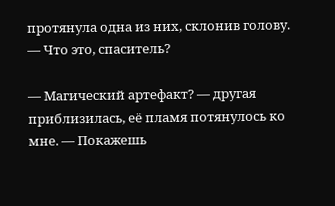протянула одна из них, склонив голову. — Что это, спаситель?

— Магический артефакт? — другая приблизилась, её пламя потянулось ко мне. — Покажешь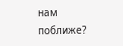нам поближе?